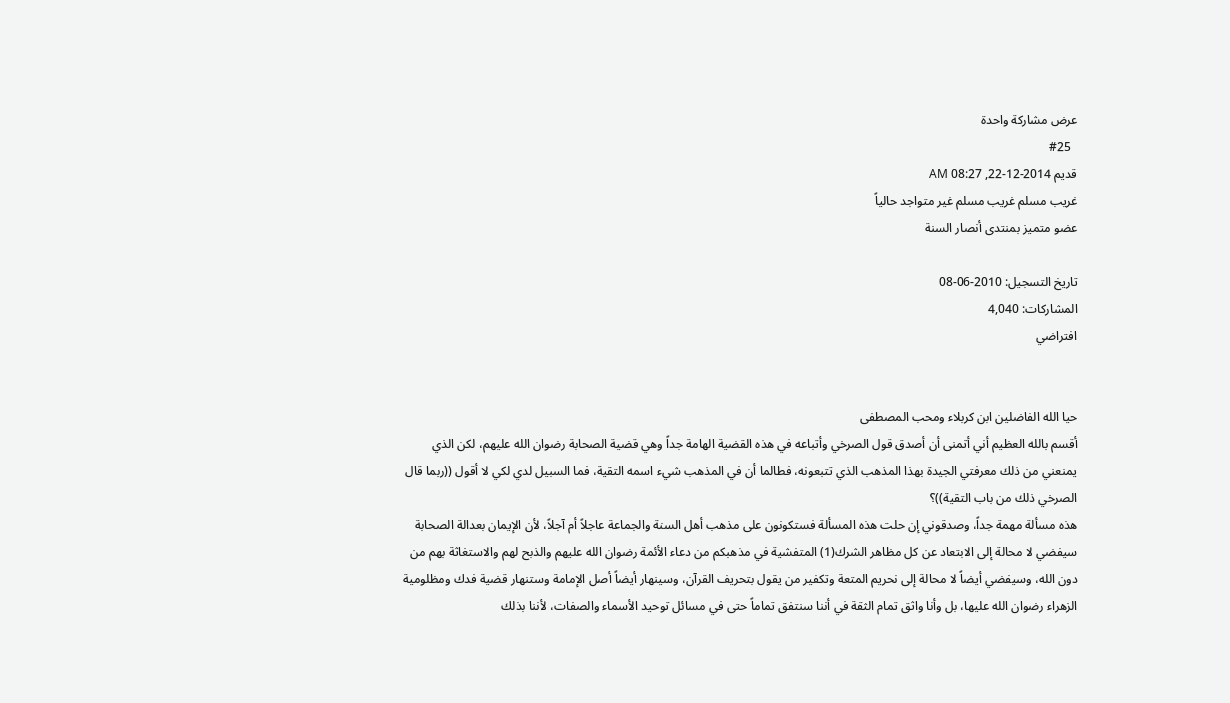عرض مشاركة واحدة
  #25
قديم 2014-12-22, 08:27 AM
غريب مسلم غريب مسلم غير متواجد حالياً
عضو متميز بمنتدى أنصار السنة

تاريخ التسجيل: 2010-06-08
المشاركات: 4,040
افتراضي


حيا الله الفاضلين ابن كربلاء ومحب المصطفى
أقسم بالله العظيم أني أتمنى أن أصدق قول الصرخي وأتباعه في هذه القضية الهامة جداً وهي قضية الصحابة رضوان الله عليهم، لكن الذي يمنعني من ذلك معرفتي الجيدة بهذا المذهب الذي تتبعونه، فطالما أن في المذهب شيء اسمه التقية، فما السبيل لدي لكي لا أقول ((ربما قال الصرخي ذلك من باب التقية))؟
هذه مسألة مهمة جداً، وصدقوني إن حلت هذه المسألة فستكونون على مذهب أهل السنة والجماعة عاجلاً أم آجلاً، لأن الإيمان بعدالة الصحابة سيفضي لا محالة إلى الابتعاد عن كل مظاهر الشرك(1) المتفشية في مذهبكم من دعاء الأئمة رضوان الله عليهم والذبح لهم والاستغاثة بهم من دون الله، وسيفضي أيضاً لا محالة إلى نحريم المتعة وتكفير من يقول بتحريف القرآن، وسينهار أيضاً أصل الإمامة وستنهار قضية فدك ومظلومية الزهراء رضوان الله عليها، بل وأنا واثق تمام الثقة في أننا سنتفق تماماً حتى في مسائل توحيد الأسماء والصفات، لأننا بذلك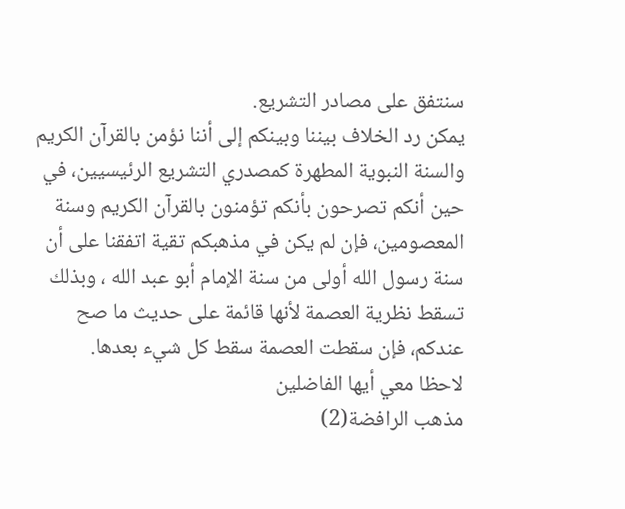سنتفق على مصادر التشريع.
يمكن رد الخلاف بيننا وبينكم إلى أننا نؤمن بالقرآن الكريم والسنة النبوية المطهرة كمصدري التشريع الرئيسيين، في حين أنكم تصرحون بأنكم تؤمنون بالقرآن الكريم وسنة المعصومين، فإن لم يكن في مذهبكم تقية اتفقنا على أن سنة رسول الله أولى من سنة الإمام أبو عبد الله ، وبذلك تسقط نظرية العصمة لأنها قائمة على حديث ما صح عندكم، فإن سقطت العصمة سقط كل شيء بعدها.
لاحظا معي أيها الفاضلين
مذهب الرافضة(2)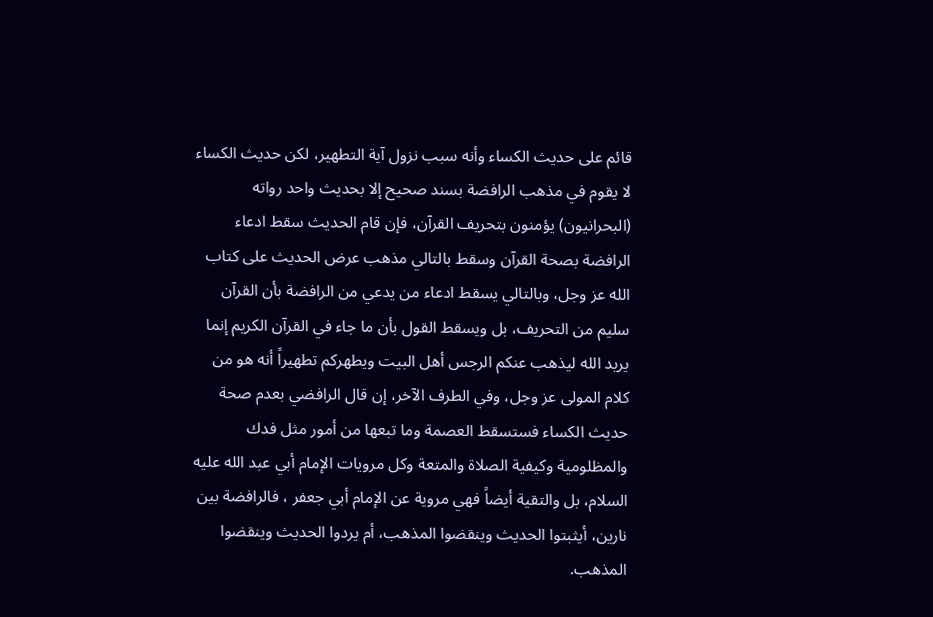قائم على حديث الكساء وأنه سبب نزول آية التطهير، لكن حديث الكساء لا يقوم في مذهب الرافضة بسند صحيح إلا بحديث واحد رواته (البحرانيون) يؤمنون بتحريف القرآن، فإن قام الحديث سقط ادعاء الرافضة بصحة القرآن وسقط بالتالي مذهب عرض الحديث على كتاب الله عز وجل، وبالتالي يسقط ادعاء من يدعي من الرافضة بأن القرآن سليم من التحريف، بل ويسقط القول بأن ما جاء في القرآن الكريم إنما يريد الله ليذهب عنكم الرجس أهل البيت ويطهركم تطهيراً أنه هو من كلام المولى عز وجل، وفي الطرف الآخر، إن قال الرافضي بعدم صحة حديث الكساء فستسقط العصمة وما تبعها من أمور مثل فدك والمظلومية وكيفية الصلاة والمتعة وكل مرويات الإمام أبي عبد الله عليه السلام، بل والتقية أيضاً فهي مروية عن الإمام أبي جعفر ، فالرافضة بين نارين، أيثبتوا الحديث وينقضوا المذهب، أم يردوا الحديث وينقضوا المذهب.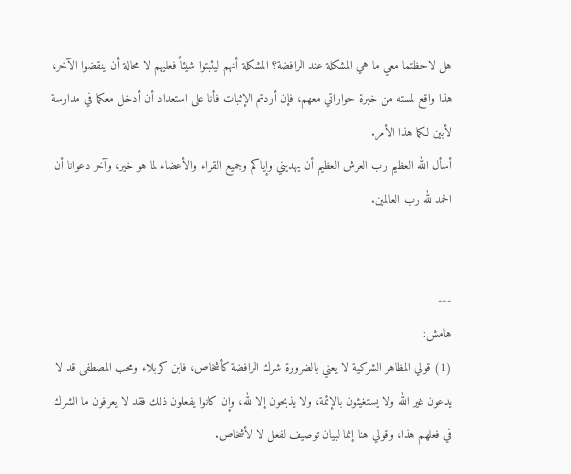هل لاحظتما معي ما هي المشكلة عند الرافضة؟ المشكلة أنهم ليثبتوا شيئاً فعليهم لا محالة أن ينقضوا الآخر، هذا واقع لمسته من خبرة حواراتي معهم، فإن أردتم الإثبات فأنا على استعداد أن أدخل معكما في مدارسة لأبين لكما هذا الأمر.
أسأل الله العظيم رب العرش العظيم أن يهديني وإياكم وجميع القراء والأعضاء لما هو خير، وآخر دعوانا أن الحمد لله رب العالمين.


---
هامش:
(1) قولي المظاهر الشركية لا يعني بالضرورة شرك الرافضة كأشخاص، فابن كربلاء ومحب المصطفى قد لا يدعون غير الله ولا يستغيثون بالإئمة، ولا يذبحون إلا لله، وإن كانوا يفعلون ذلك فقد لا يعرفون ما الشرك في فعلهم هذا، وقولي هنا إنما لبيان توصيف لفعل لا لأشخاص.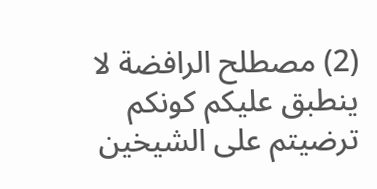(2) مصطلح الرافضة لا ينطبق عليكم كونكم ترضيتم على الشيخين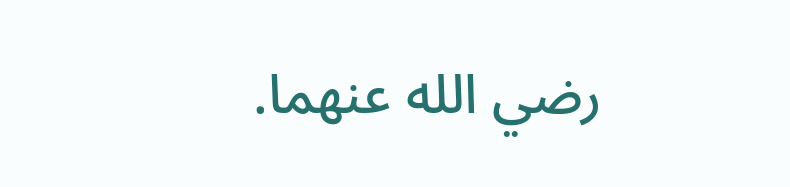رضي الله عنهما.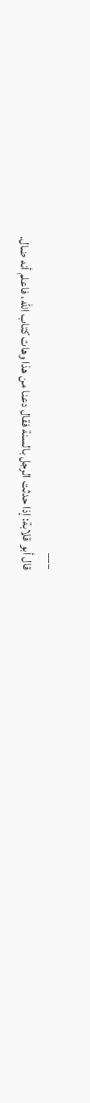___
قال أبو قلابة: إذا حدثت الرجل بالسنة فقال دعنا من هذا وهات كتاب الله، فاعلم أنه ضال.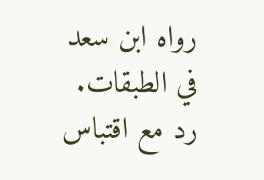رواه ابن سعد في الطبقات.
رد مع اقتباس